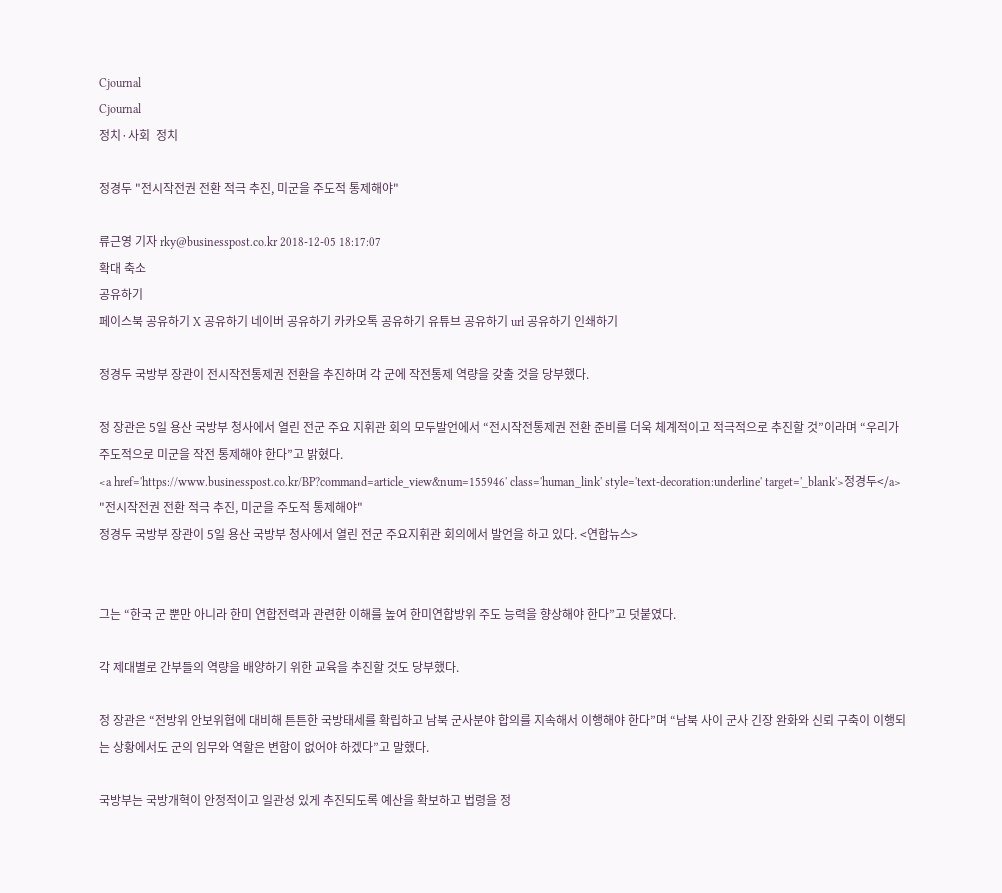Cjournal
Cjournal
정치·사회  정치

정경두 "전시작전권 전환 적극 추진, 미군을 주도적 통제해야"

류근영 기자 rky@businesspost.co.kr 2018-12-05 18:17:07
확대 축소
공유하기
페이스북 공유하기 X 공유하기 네이버 공유하기 카카오톡 공유하기 유튜브 공유하기 url 공유하기 인쇄하기

정경두 국방부 장관이 전시작전통제권 전환을 추진하며 각 군에 작전통제 역량을 갖출 것을 당부했다.

정 장관은 5일 용산 국방부 청사에서 열린 전군 주요 지휘관 회의 모두발언에서 “전시작전통제권 전환 준비를 더욱 체계적이고 적극적으로 추진할 것”이라며 “우리가 주도적으로 미군을 작전 통제해야 한다”고 밝혔다.
<a href='https://www.businesspost.co.kr/BP?command=article_view&num=155946' class='human_link' style='text-decoration:underline' target='_blank'>정경두</a> "전시작전권 전환 적극 추진, 미군을 주도적 통제해야"
정경두 국방부 장관이 5일 용산 국방부 청사에서 열린 전군 주요지휘관 회의에서 발언을 하고 있다. <연합뉴스>


그는 “한국 군 뿐만 아니라 한미 연합전력과 관련한 이해를 높여 한미연합방위 주도 능력을 향상해야 한다”고 덧붙였다.

각 제대별로 간부들의 역량을 배양하기 위한 교육을 추진할 것도 당부했다.

정 장관은 “전방위 안보위협에 대비해 튼튼한 국방태세를 확립하고 남북 군사분야 합의를 지속해서 이행해야 한다”며 “남북 사이 군사 긴장 완화와 신뢰 구축이 이행되는 상황에서도 군의 임무와 역할은 변함이 없어야 하겠다”고 말했다.

국방부는 국방개혁이 안정적이고 일관성 있게 추진되도록 예산을 확보하고 법령을 정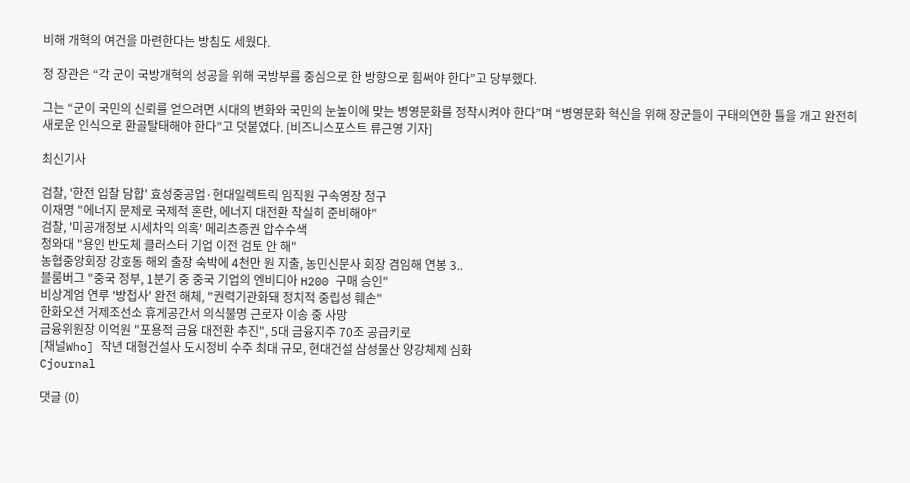비해 개혁의 여건을 마련한다는 방침도 세웠다.

정 장관은 “각 군이 국방개혁의 성공을 위해 국방부를 중심으로 한 방향으로 힘써야 한다”고 당부했다.

그는 “군이 국민의 신뢰를 얻으려면 시대의 변화와 국민의 눈높이에 맞는 병영문화를 정착시켜야 한다”며 “병영문화 혁신을 위해 장군들이 구태의연한 틀을 개고 완전히 새로운 인식으로 환골탈태해야 한다”고 덧붙였다. [비즈니스포스트 류근영 기자]

최신기사

검찰, '한전 입찰 담합' 효성중공업·현대일렉트릭 임직원 구속영장 청구
이재명 "에너지 문제로 국제적 혼란, 에너지 대전환 착실히 준비해야"
검찰, '미공개정보 시세차익 의혹' 메리츠증권 압수수색
청와대 "용인 반도체 클러스터 기업 이전 검토 안 해"
농협중앙회장 강호동 해외 출장 숙박에 4천만 원 지출, 농민신문사 회장 겸임해 연봉 3..
블룸버그 "중국 정부, 1분기 중 중국 기업의 엔비디아 H200 구매 승인"
비상계엄 연루 '방첩사' 완전 해체, "권력기관화돼 정치적 중립성 훼손"
한화오션 거제조선소 휴게공간서 의식불명 근로자 이송 중 사망
금융위원장 이억원 "포용적 금융 대전환 추진", 5대 금융지주 70조 공급키로
[채널Who] 작년 대형건설사 도시정비 수주 최대 규모, 현대건설 삼성물산 양강체제 심화
Cjournal

댓글 (0)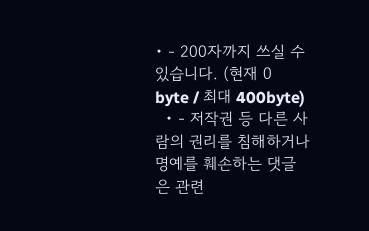• - 200자까지 쓰실 수 있습니다. (현재 0 byte / 최대 400byte)
  • - 저작권 등 다른 사람의 권리를 침해하거나 명예를 훼손하는 댓글은 관련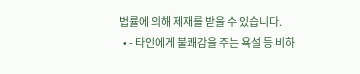법률에 의해 제재를 받을 수 있습니다.
  • - 타인에게 불쾌감을 주는 욕설 등 비하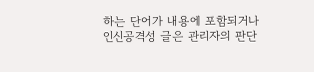하는 단어가 내용에 포함되거나 인신공격성 글은 관리자의 판단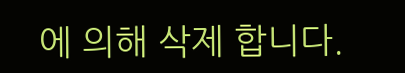에 의해 삭제 합니다.